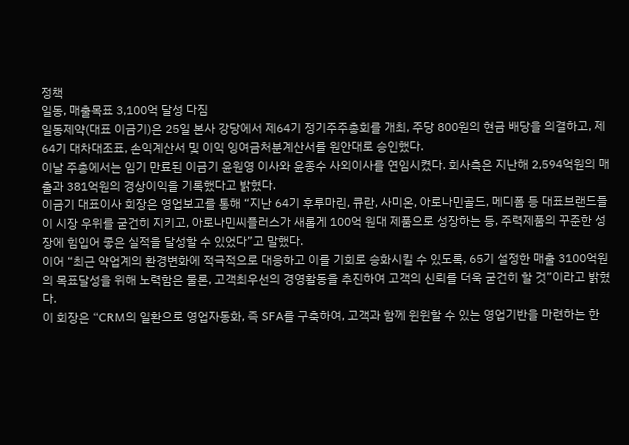정책
일동, 매출목표 3,100억 달성 다짐
일동제약(대표 이금기)은 25일 본사 강당에서 제64기 정기주주총회를 개최, 주당 800원의 현금 배당을 의결하고, 제64기 대차대조표, 손익계산서 및 이익 잉여금처분계산서를 원안대로 승인했다.
이날 주총에서는 임기 만료된 이금기 윤원영 이사와 윤종수 사외이사를 연임시켰다. 회사측은 지난해 2,594억원의 매출과 381억원의 경상이익을 기록했다고 밝혔다.
이금기 대표이사 회장은 영업보고를 통해 “지난 64기 후루마린, 큐란, 사미온, 아로나민골드, 메디폼 등 대표브랜드들이 시장 우위를 굳건히 지키고, 아로나민씨플러스가 새롭게 100억 원대 제품으로 성장하는 등, 주력제품의 꾸준한 성장에 힘입어 좋은 실적을 달성할 수 있었다”고 말했다.
이어 “최근 약업계의 환경변화에 적극적으로 대응하고 이를 기회로 승화시킬 수 있도록, 65기 설정한 매출 3100억원의 목표달성을 위해 노력함은 물론, 고객최우선의 경영활동을 추진하여 고객의 신뢰를 더욱 굳건히 할 것”이라고 밝혔다.
이 회장은 “CRM의 일환으로 영업자동화, 즉 SFA를 구축하여, 고객과 함께 윈윈할 수 있는 영업기반을 마련하는 한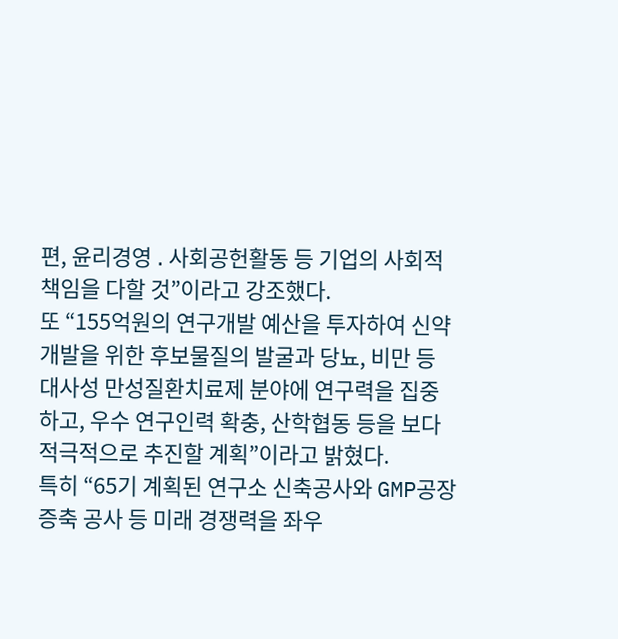편, 윤리경영 ․ 사회공헌활동 등 기업의 사회적 책임을 다할 것”이라고 강조했다.
또 “155억원의 연구개발 예산을 투자하여 신약개발을 위한 후보물질의 발굴과 당뇨, 비만 등 대사성 만성질환치료제 분야에 연구력을 집중하고, 우수 연구인력 확충, 산학협동 등을 보다 적극적으로 추진할 계획”이라고 밝혔다.
특히 “65기 계획된 연구소 신축공사와 GMP공장 증축 공사 등 미래 경쟁력을 좌우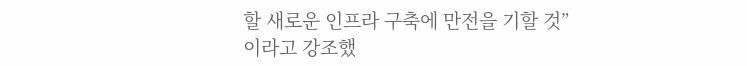할 새로운 인프라 구축에 만전을 기할 것”이라고 강조했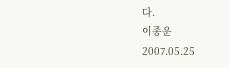다.
이종운
2007.05.25